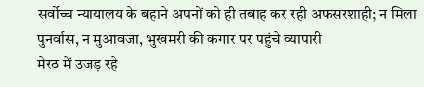सर्वोच्च न्यायालय के बहाने अपनों को ही तबाह कर रही अफसरशाही; न मिला पुनर्वास, न मुआवजा, भुखमरी की कगार पर पहुंचे व्यापारी
मेरठ में उजड़ रहे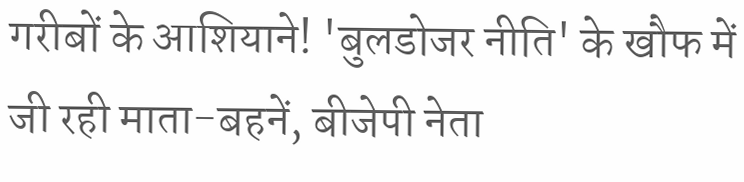गरीबों के आशियाने! 'बुलडोजर नीति' के खौफ में जी रही माता-बहनें, बीजेपी नेता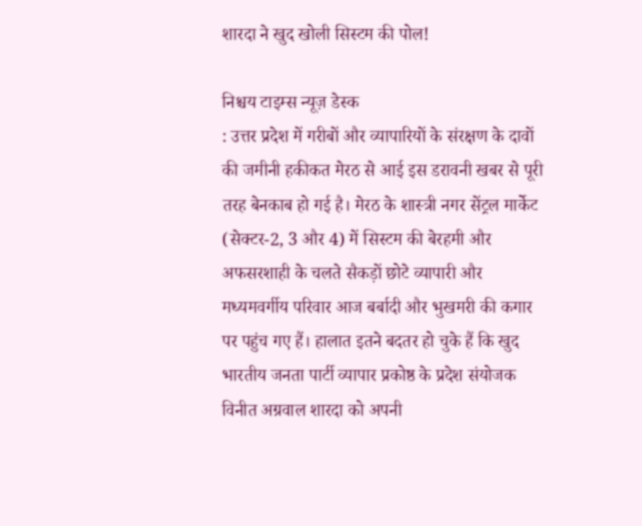शारदा ने खुद खोली सिस्टम की पोल!

निश्चय टाइम्स न्यूज़ डेस्क
: उत्तर प्रदेश में गरीबों और व्यापारियों के संरक्षण के दावों की जमीनी हकीकत मेरठ से आई इस डरावनी खबर से पूरी तरह बेनकाब हो गई है। मेरठ के शास्त्री नगर सेंट्रल मार्केट (सेक्टर-2, 3 और 4) में सिस्टम की बेरहमी और अफसरशाही के चलते सैकड़ों छोटे व्यापारी और मध्यमवर्गीय परिवार आज बर्बादी और भुखमरी की कगार पर पहुंच गए हैं। हालात इतने बदतर हो चुके हैं कि खुद भारतीय जनता पार्टी व्यापार प्रकोष्ठ के प्रदेश संयोजक विनीत अग्रवाल शारदा को अपनी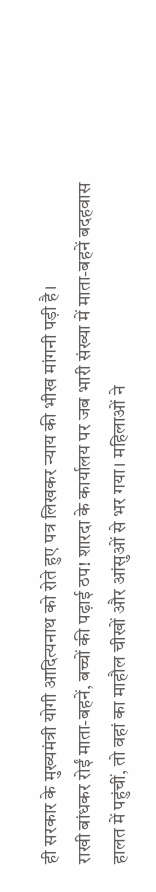ही सरकार के मुख्यमंत्री योगी आदित्यनाथ को रोते हुए पत्र लिखकर न्याय की भीख मांगनी पड़ी है।
राखी बांधकर रोईं माता-बहनें, बच्चों की पढ़ाई ठप! शारदा के कार्यालय पर जब भारी संख्या में माता-बहनें बदहवास हालत में पहुंचीं, तो वहां का माहौल चीखों और आंसुओं से भर गया। महिलाओं ने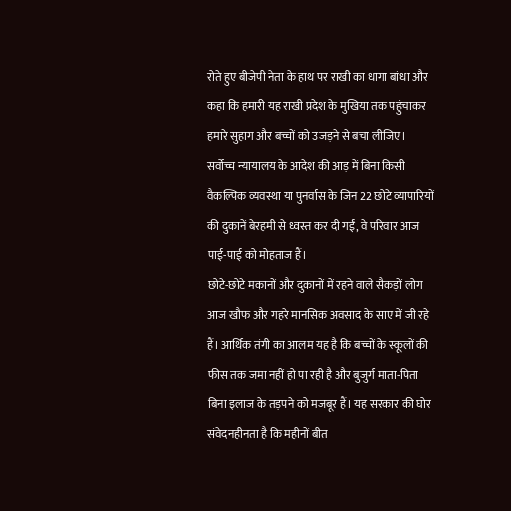रोते हुए बीजेपी नेता के हाथ पर राखी का धागा बांधा और कहा कि हमारी यह राखी प्रदेश के मुखिया तक पहुंचाकर हमारे सुहाग और बच्चों को उजड़ने से बचा लीजिए। सर्वोच्च न्यायालय के आदेश की आड़ में बिना किसी वैकल्पिक व्यवस्था या पुनर्वास के जिन 22 छोटे व्यापारियों की दुकानें बेरहमी से ध्वस्त कर दी गईं, वे परिवार आज पाई-पाई को मोहताज हैं।
छोटे-छोटे मकानों और दुकानों में रहने वाले सैकड़ों लोग आज खौफ और गहरे मानसिक अवसाद के साए में जी रहे हैं। आर्थिक तंगी का आलम यह है कि बच्चों के स्कूलों की फीस तक जमा नहीं हो पा रही है और बुजुर्ग माता-पिता बिना इलाज के तड़पने को मजबूर हैं। यह सरकार की घोर संवेदनहीनता है कि महीनों बीत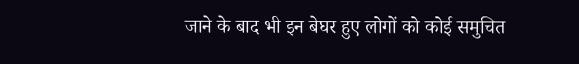जाने के बाद भी इन बेघर हुए लोगों को कोई समुचित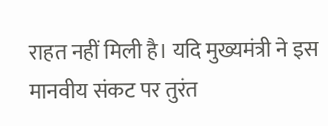राहत नहीं मिली है। यदि मुख्यमंत्री ने इस मानवीय संकट पर तुरंत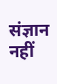संज्ञान नहीं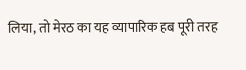लिया, तो मेरठ का यह व्यापारिक हब पूरी तरह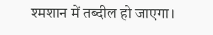श्मशान में तब्दील हो जाएगा।